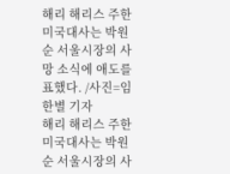해리 해리스 주한미국대사는 박원순 서울시장의 사망 소식에 애도를 표했다. /사진=임한별 기자
해리 해리스 주한미국대사는 박원순 서울시장의 사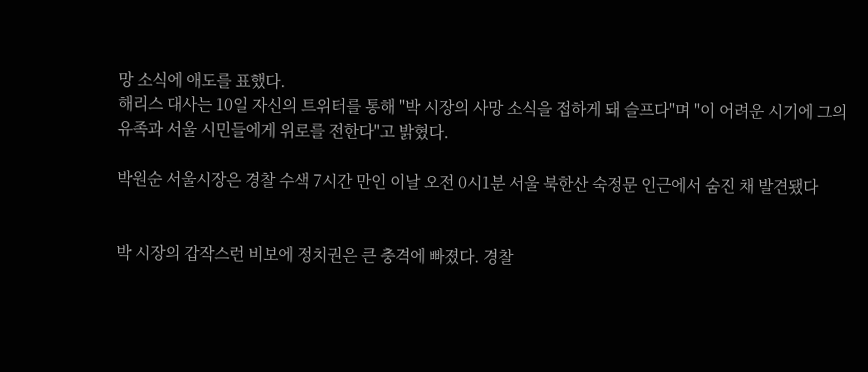망 소식에 애도를 표했다.
해리스 대사는 10일 자신의 트위터를 통해 "박 시장의 사망 소식을 접하게 돼 슬프다"며 "이 어려운 시기에 그의 유족과 서울 시민들에게 위로를 전한다"고 밝혔다.

박원순 서울시장은 경찰 수색 7시간 만인 이날 오전 0시1분 서울 북한산 숙정문 인근에서 숨진 채 발견됐다


박 시장의 갑작스런 비보에 정치권은 큰 충격에 빠졌다. 경찰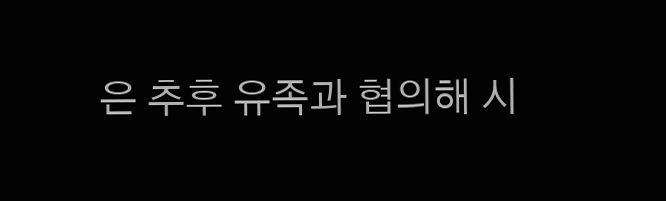은 추후 유족과 협의해 시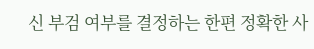신 부검 여부를 결정하는 한편 정확한 사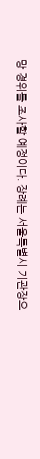망 경위를 조사할 예정이다. 장례는 서울특별시 기관장으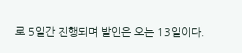로 5일간 진행되며 발인은 오는 13일이다.